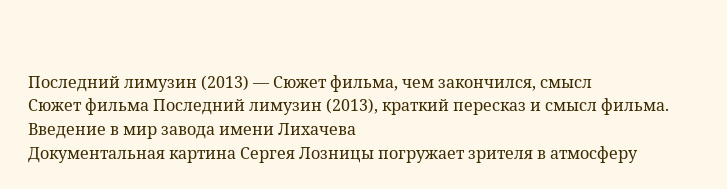Последний лимузин (2013) — Сюжет фильма, чем закончился, смысл
Сюжет фильма Последний лимузин (2013), краткий пересказ и смысл фильма.
Введение в мир завода имени Лихачева
Документальная картина Сергея Лозницы погружает зрителя в атмосферу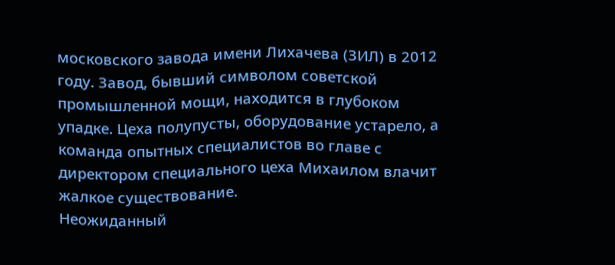московского завода имени Лихачева (ЗИЛ) в 2012 году. Завод, бывший символом советской промышленной мощи, находится в глубоком упадке. Цеха полупусты, оборудование устарело, а команда опытных специалистов во главе с директором специального цеха Михаилом влачит жалкое существование.
Неожиданный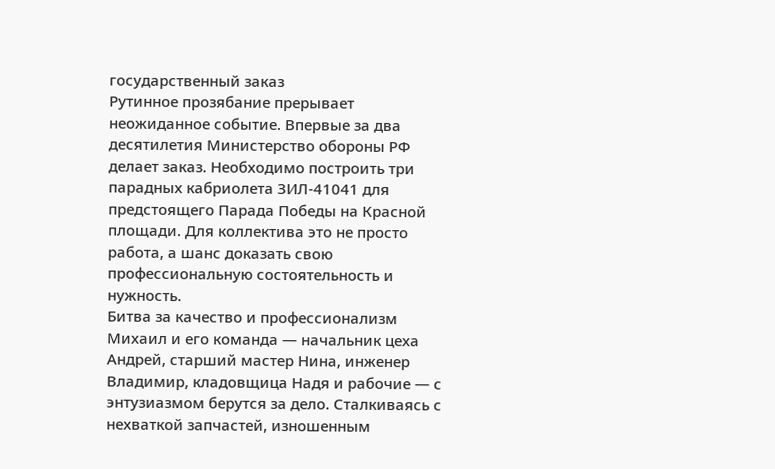государственный заказ
Рутинное прозябание прерывает неожиданное событие. Впервые за два десятилетия Министерство обороны РФ делает заказ. Необходимо построить три парадных кабриолета ЗИЛ-41041 для предстоящего Парада Победы на Красной площади. Для коллектива это не просто работа, а шанс доказать свою профессиональную состоятельность и нужность.
Битва за качество и профессионализм
Михаил и его команда — начальник цеха Андрей, старший мастер Нина, инженер Владимир, кладовщица Надя и рабочие — с энтузиазмом берутся за дело. Сталкиваясь с нехваткой запчастей, изношенным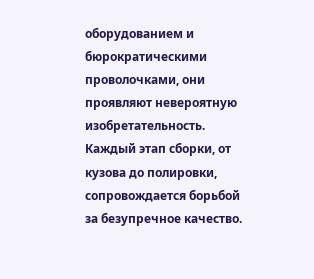оборудованием и бюрократическими проволочками, они проявляют невероятную изобретательность. Каждый этап сборки, от кузова до полировки, сопровождается борьбой за безупречное качество.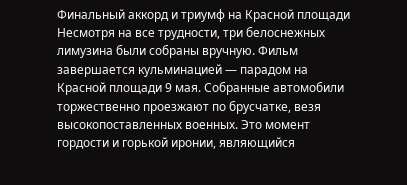Финальный аккорд и триумф на Красной площади
Несмотря на все трудности, три белоснежных лимузина были собраны вручную. Фильм завершается кульминацией — парадом на Красной площади 9 мая. Собранные автомобили торжественно проезжают по брусчатке, везя высокопоставленных военных. Это момент гордости и горькой иронии, являющийся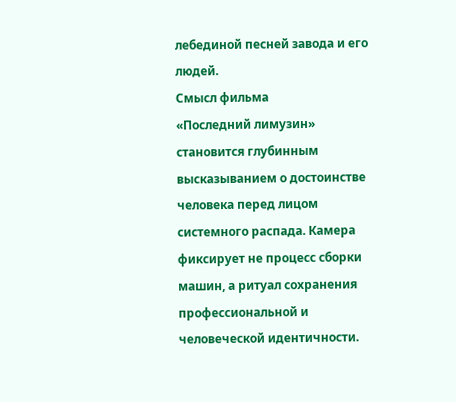лебединой песней завода и его людей.
Смысл фильма
«Последний лимузин» становится глубинным высказыванием о достоинстве человека перед лицом системного распада. Камера фиксирует не процесс сборки машин, а ритуал сохранения профессиональной и человеческой идентичности.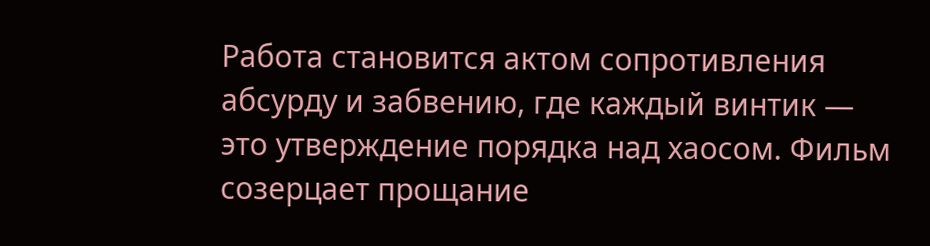Работа становится актом сопротивления абсурду и забвению, где каждый винтик — это утверждение порядка над хаосом. Фильм созерцает прощание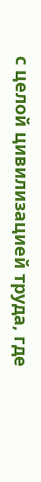с целой цивилизацией труда, где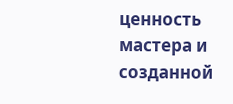ценность мастера и созданной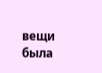вещи была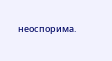неоспорима.